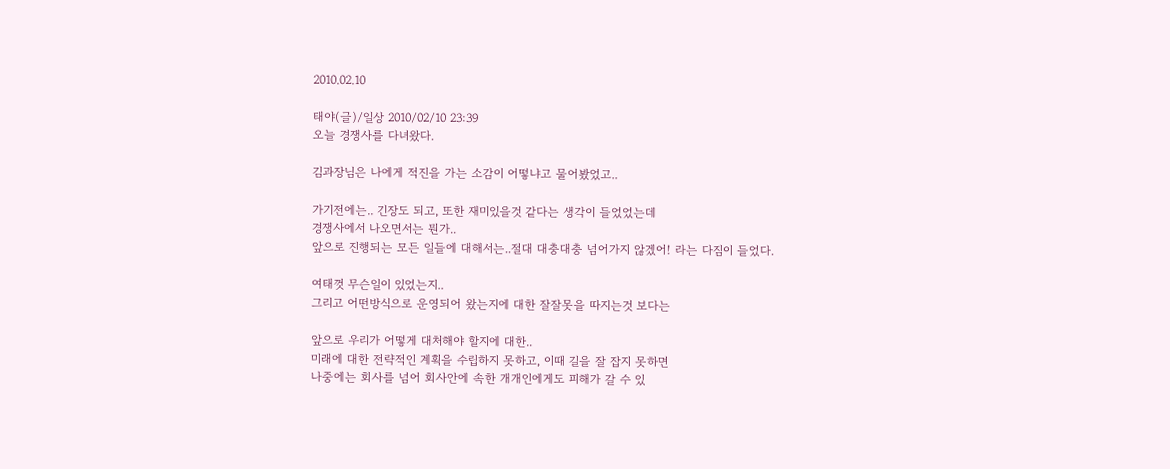2010.02.10

태야(글)/일상 2010/02/10 23:39
오늘 경쟁사를 다녀왔다.

김과장님은 나에게 적진을 가는 소감이 어떻냐고 물어봤었고..

가기전에는.. 긴장도 되고, 또한 재미있을것 같다는 생각이 들었었는데
경쟁사에서 나오면서는 뭔가..
앞으로 진행되는 모든 일들에 대해서는..절대 대충대충 넘어가지 않겠어! 라는 다짐이 들었다.

여태껏 무슨일이 있었는지..
그리고 어떤방식으로 운영되어 왔는지에 대한 잘잘못을 따지는것 보다는

앞으로 우리가 어떻게 대처해야 할지에 대한..
미래에 대한 전략적인 계획을 수립하지 못하고, 이때 길을 잘 잡지 못하면
나중에는 회사를 넘어 회사안에 속한 개개인에게도 피해가 갈 수 있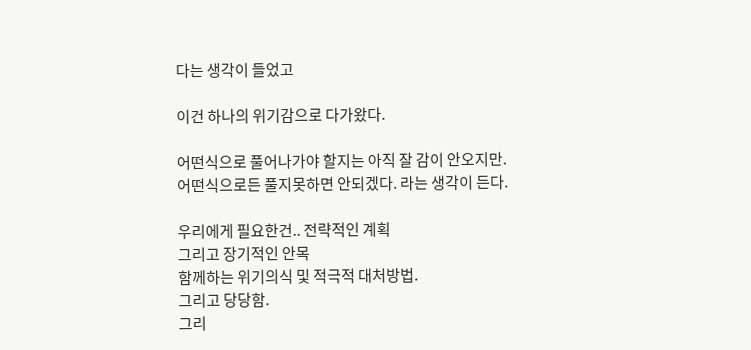다는 생각이 들었고

이건 하나의 위기감으로 다가왔다.

어떤식으로 풀어나가야 할지는 아직 잘 감이 안오지만.
어떤식으로든 풀지못하면 안되겠다. 라는 생각이 든다.

우리에게 필요한건.. 전략적인 계획
그리고 장기적인 안목
함께하는 위기의식 및 적극적 대처방법.
그리고 당당함.
그리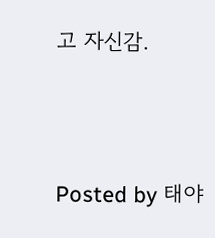고 자신감.




Posted by 태야